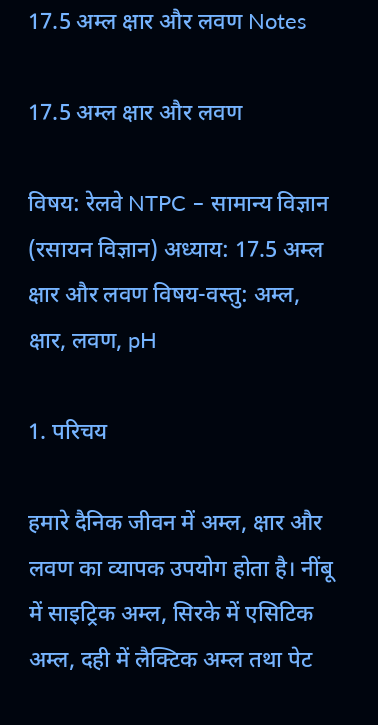17.5 अम्ल क्षार और लवण Notes

17.5 अम्ल क्षार और लवण

विषय: रेलवे NTPC – सामान्य विज्ञान (रसायन विज्ञान) अध्याय: 17.5 अम्ल क्षार और लवण विषय-वस्तु: अम्ल, क्षार, लवण, pH

1. परिचय

हमारे दैनिक जीवन में अम्ल, क्षार और लवण का व्यापक उपयोग होता है। नींबू में साइट्रिक अम्ल, सिरके में एसिटिक अम्ल, दही में लैक्टिक अम्ल तथा पेट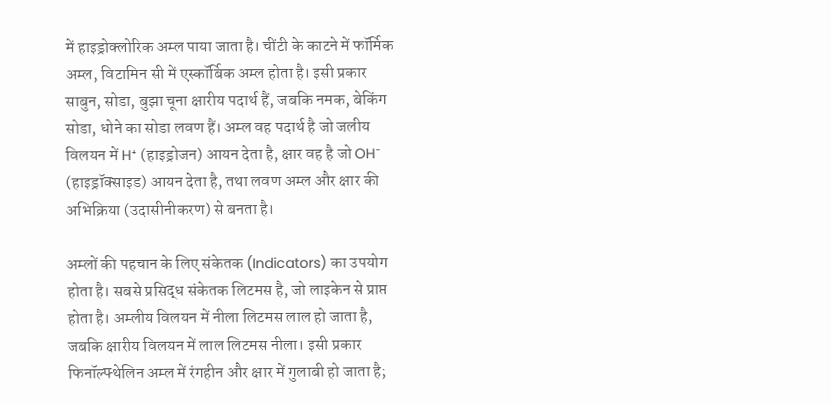में हाइड्रोक्लोरिक अम्ल पाया जाता है। चींटी के काटने में फॉर्मिक अम्ल, विटामिन सी में एस्कॉर्बिक अम्ल होता है। इसी प्रकार साबुन, सोडा, बुझा चूना क्षारीय पदार्थ हैं, जबकि नमक, बेकिंग सोडा, धोने का सोडा लवण हैं। अम्ल वह पदार्थ है जो जलीय विलयन में H⁺ (हाइड्रोजन) आयन देता है, क्षार वह है जो OH⁻ (हाइड्रॉक्साइड) आयन देता है, तथा लवण अम्ल और क्षार की अभिक्रिया (उदासीनीकरण) से बनता है।

अम्लों की पहचान के लिए संकेतक (Indicators) का उपयोग होता है। सबसे प्रसिद्ध संकेतक लिटमस है, जो लाइकेन से प्राप्त होता है। अम्लीय विलयन में नीला लिटमस लाल हो जाता है, जबकि क्षारीय विलयन में लाल लिटमस नीला। इसी प्रकार फिनॉल्फ्थेलिन अम्ल में रंगहीन और क्षार में गुलाबी हो जाता है;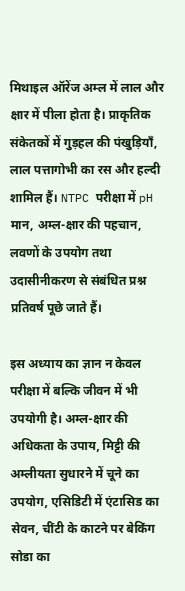मिथाइल ऑरेंज अम्ल में लाल और क्षार में पीला होता है। प्राकृतिक संकेतकों में गुड़हल की पंखुड़ियाँ, लाल पत्तागोभी का रस और हल्दी शामिल हैं। NTPC परीक्षा में pH मान, अम्ल-क्षार की पहचान, लवणों के उपयोग तथा उदासीनीकरण से संबंधित प्रश्न प्रतिवर्ष पूछे जाते हैं।

इस अध्याय का ज्ञान न केवल परीक्षा में बल्कि जीवन में भी उपयोगी है। अम्ल-क्षार की अधिकता के उपाय, मिट्टी की अम्लीयता सुधारने में चूने का उपयोग, एसिडिटी में एंटासिड का सेवन, चींटी के काटने पर बेकिंग सोडा का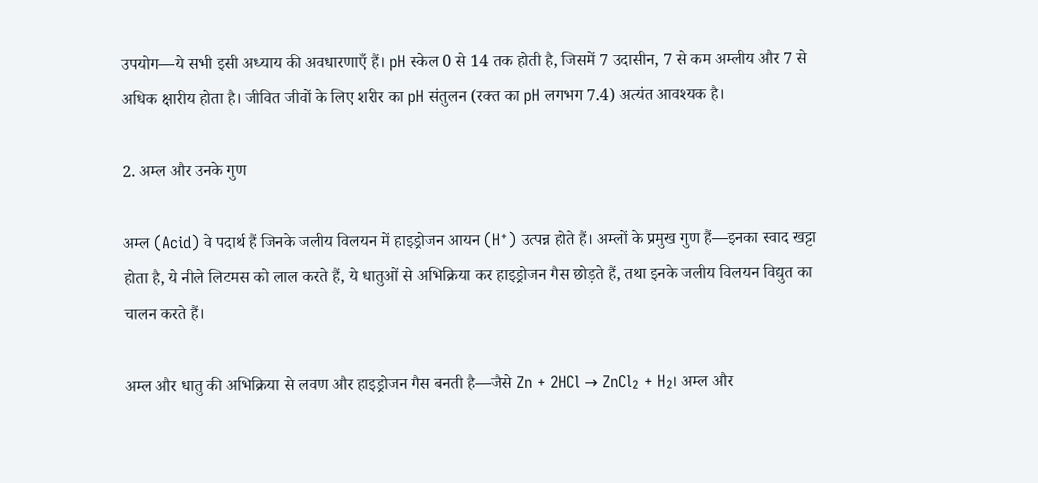उपयोग—ये सभी इसी अध्याय की अवधारणाएँ हैं। pH स्केल 0 से 14 तक होती है, जिसमें 7 उदासीन, 7 से कम अम्लीय और 7 से अधिक क्षारीय होता है। जीवित जीवों के लिए शरीर का pH संतुलन (रक्त का pH लगभग 7.4) अत्यंत आवश्यक है।

2. अम्ल और उनके गुण

अम्ल (Acid) वे पदार्थ हैं जिनके जलीय विलयन में हाइड्रोजन आयन (H⁺) उत्पन्न होते हैं। अम्लों के प्रमुख गुण हैं—इनका स्वाद खट्टा होता है, ये नीले लिटमस को लाल करते हैं, ये धातुओं से अभिक्रिया कर हाइड्रोजन गैस छोड़ते हैं, तथा इनके जलीय विलयन विद्युत का चालन करते हैं।

अम्ल और धातु की अभिक्रिया से लवण और हाइड्रोजन गैस बनती है—जैसे Zn + 2HCl → ZnCl₂ + H₂। अम्ल और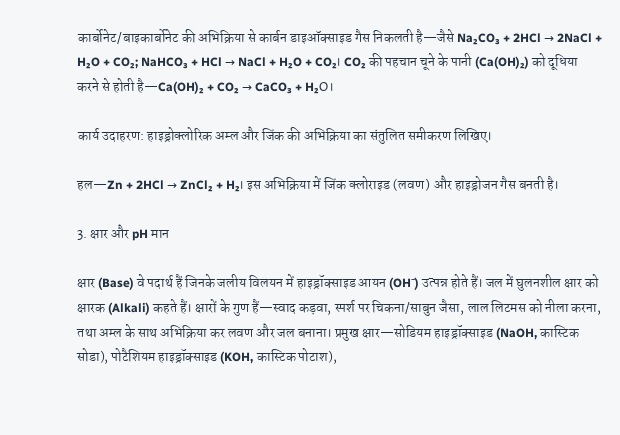कार्बोनेट/बाइकार्बोनेट की अभिक्रिया से कार्बन डाइऑक्साइड गैस निकलती है—जैसे Na₂CO₃ + 2HCl → 2NaCl + H₂O + CO₂; NaHCO₃ + HCl → NaCl + H₂O + CO₂। CO₂ की पहचान चूने के पानी (Ca(OH)₂) को दूधिया करने से होती है—Ca(OH)₂ + CO₂ → CaCO₃ + H₂O।

कार्य उदाहरण: हाइड्रोक्लोरिक अम्ल और जिंक की अभिक्रिया का संतुलित समीकरण लिखिए।

हल—Zn + 2HCl → ZnCl₂ + H₂। इस अभिक्रिया में जिंक क्लोराइड (लवण) और हाइड्रोजन गैस बनती है।

3. क्षार और pH मान

क्षार (Base) वे पदार्थ हैं जिनके जलीय विलयन में हाइड्रॉक्साइड आयन (OH⁻) उत्पन्न होते हैं। जल में घुलनशील क्षार को क्षारक (Alkali) कहते हैं। क्षारों के गुण हैं—स्वाद कड़वा, स्पर्श पर चिकना/साबुन जैसा, लाल लिटमस को नीला करना, तथा अम्ल के साथ अभिक्रिया कर लवण और जल बनाना। प्रमुख क्षार—सोडियम हाइड्रॉक्साइड (NaOH, कास्टिक सोडा), पोटैशियम हाइड्रॉक्साइड (KOH, कास्टिक पोटाश),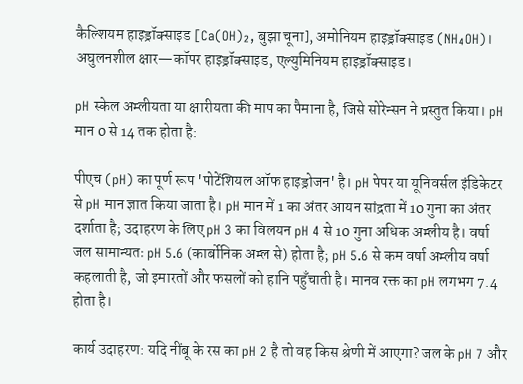कैल्शियम हाइड्रॉक्साइड [Ca(OH)₂, बुझा चूना], अमोनियम हाइड्रॉक्साइड (NH₄OH)। अघुलनशील क्षार—कॉपर हाइड्रॉक्साइड, एल्युमिनियम हाइड्रॉक्साइड।

pH स्केल अम्लीयता या क्षारीयता की माप का पैमाना है, जिसे सोरेन्सन ने प्रस्तुत किया। pH मान 0 से 14 तक होता है:

पीएच (pH) का पूर्ण रूप 'पोटेंशियल ऑफ हाइड्रोजन' है। pH पेपर या यूनिवर्सल इंडिकेटर से pH मान ज्ञात किया जाता है। pH मान में 1 का अंतर आयन सांद्रता में 10 गुना का अंतर दर्शाता है; उदाहरण के लिए pH 3 का विलयन pH 4 से 10 गुना अधिक अम्लीय है। वर्षा जल सामान्यतः pH 5.6 (कार्बोनिक अम्ल से) होता है; pH 5.6 से कम वर्षा अम्लीय वर्षा कहलाती है, जो इमारतों और फसलों को हानि पहुँचाती है। मानव रक्त का pH लगभग 7.4 होता है।

कार्य उदाहरण: यदि नींबू के रस का pH 2 है तो वह किस श्रेणी में आएगा? जल के pH 7 और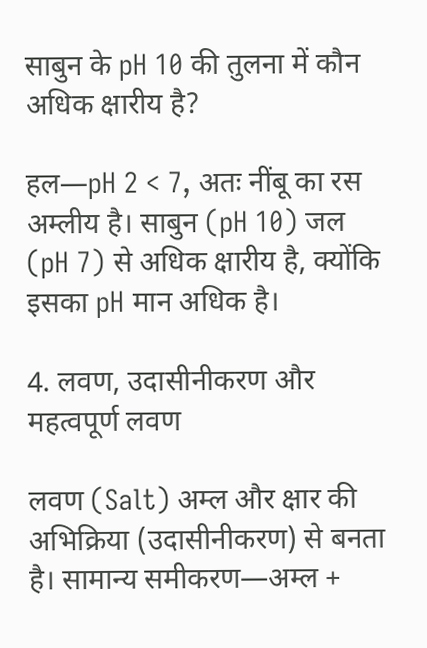साबुन के pH 10 की तुलना में कौन अधिक क्षारीय है?

हल—pH 2 < 7, अतः नींबू का रस अम्लीय है। साबुन (pH 10) जल (pH 7) से अधिक क्षारीय है, क्योंकि इसका pH मान अधिक है।

4. लवण, उदासीनीकरण और महत्वपूर्ण लवण

लवण (Salt) अम्ल और क्षार की अभिक्रिया (उदासीनीकरण) से बनता है। सामान्य समीकरण—अम्ल +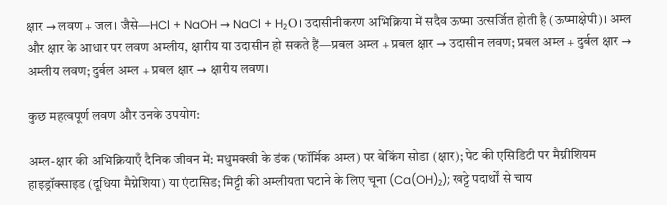क्षार → लवण + जल। जैसे—HCl + NaOH → NaCl + H₂O। उदासीनीकरण अभिक्रिया में सदैव ऊष्मा उत्सर्जित होती है (ऊष्माक्षेपी)। अम्ल और क्षार के आधार पर लवण अम्लीय, क्षारीय या उदासीन हो सकते हैं—प्रबल अम्ल + प्रबल क्षार → उदासीन लवण; प्रबल अम्ल + दुर्बल क्षार → अम्लीय लवण; दुर्बल अम्ल + प्रबल क्षार → क्षारीय लवण।

कुछ महत्वपूर्ण लवण और उनके उपयोग:

अम्ल-क्षार की अभिक्रियाएँ दैनिक जीवन में: मधुमक्खी के डंक (फॉर्मिक अम्ल) पर बेकिंग सोडा (क्षार); पेट की एसिडिटी पर मैग्नीशियम हाइड्रॉक्साइड (दूधिया मैग्नेशिया) या एंटासिड; मिट्टी की अम्लीयता घटाने के लिए चूना (Ca(OH)₂); खट्टे पदार्थों से चाय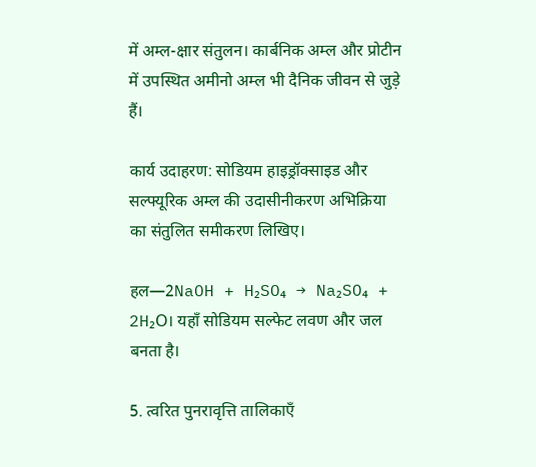में अम्ल-क्षार संतुलन। कार्बनिक अम्ल और प्रोटीन में उपस्थित अमीनो अम्ल भी दैनिक जीवन से जुड़े हैं।

कार्य उदाहरण: सोडियम हाइड्रॉक्साइड और सल्फ्यूरिक अम्ल की उदासीनीकरण अभिक्रिया का संतुलित समीकरण लिखिए।

हल—2NaOH + H₂SO₄ → Na₂SO₄ + 2H₂O। यहाँ सोडियम सल्फेट लवण और जल बनता है।

5. त्वरित पुनरावृत्ति तालिकाएँ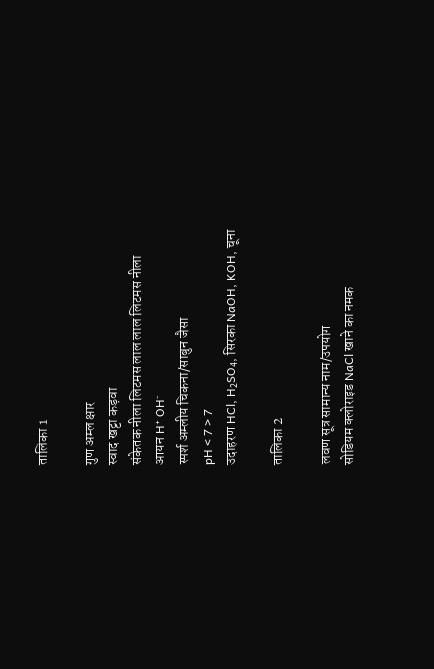तालिका 1

गुण अम्ल क्षार
स्वाद खट्टा कड़वा
संकेतक नीला लिटमस लाल लाल लिटमस नीला
आयन H⁺ OH⁻
स्पर्श अम्लीय चिकना/साबुन जैसा
pH < 7 > 7
उदाहरण HCl, H₂SO₄, सिरका NaOH, KOH, चूना

तालिका 2

लवण सूत्र सामान्य नाम/उपयोग
सोडियम क्लोराइड NaCl खाने का नमक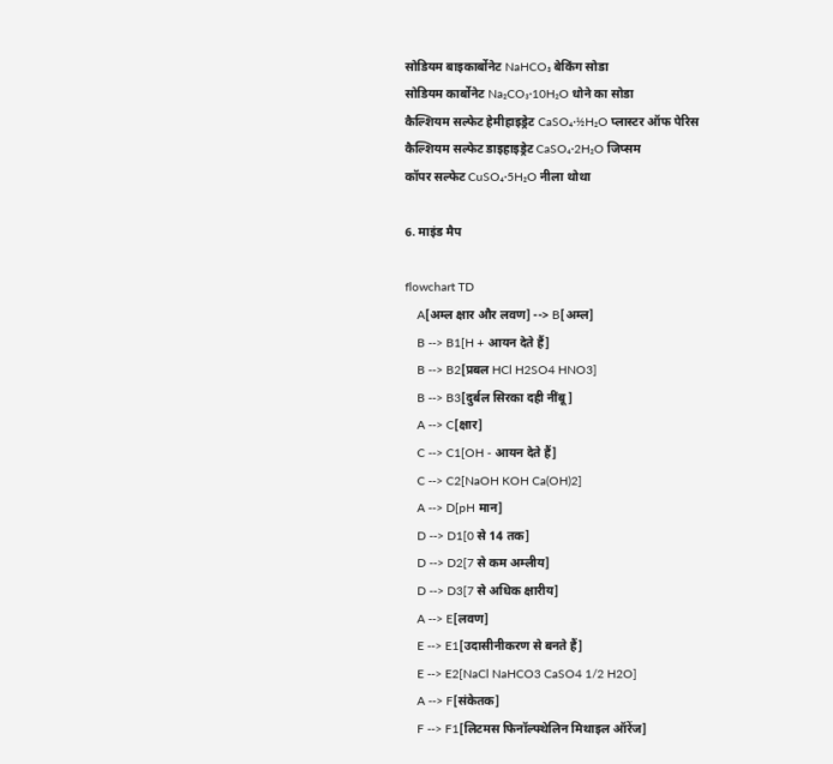सोडियम बाइकार्बोनेट NaHCO₃ बेकिंग सोडा
सोडियम कार्बोनेट Na₂CO₃·10H₂O धोने का सोडा
कैल्शियम सल्फेट हेमीहाइड्रेट CaSO₄·½H₂O प्लास्टर ऑफ पेरिस
कैल्शियम सल्फेट डाइहाइड्रेट CaSO₄·2H₂O जिप्सम
कॉपर सल्फेट CuSO₄·5H₂O नीला थोथा

6. माइंड मैप

flowchart TD
    A[अम्ल क्षार और लवण] --> B[अम्ल]
    B --> B1[H + आयन देते हैं]
    B --> B2[प्रबल HCl H2SO4 HNO3]
    B --> B3[दुर्बल सिरका दही नींबू]
    A --> C[क्षार]
    C --> C1[OH - आयन देते हैं]
    C --> C2[NaOH KOH Ca(OH)2]
    A --> D[pH मान]
    D --> D1[0 से 14 तक]
    D --> D2[7 से कम अम्लीय]
    D --> D3[7 से अधिक क्षारीय]
    A --> E[लवण]
    E --> E1[उदासीनीकरण से बनते हैं]
    E --> E2[NaCl NaHCO3 CaSO4 1/2 H2O]
    A --> F[संकेतक]
    F --> F1[लिटमस फिनॉल्फ्थेलिन मिथाइल ऑरेंज]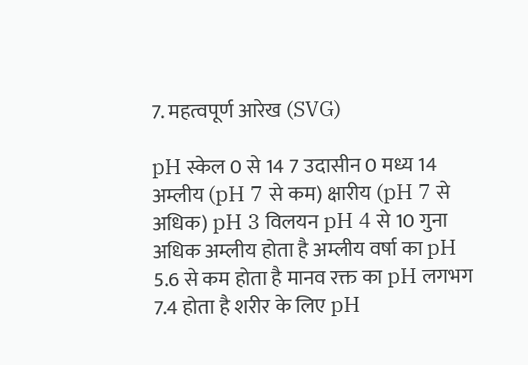7. महत्वपूर्ण आरेख (SVG)

pH स्केल 0 से 14 7 उदासीन 0 मध्य 14 अम्लीय (pH 7 से कम) क्षारीय (pH 7 से अधिक) pH 3 विलयन pH 4 से 10 गुना अधिक अम्लीय होता है अम्लीय वर्षा का pH 5.6 से कम होता है मानव रक्त का pH लगभग 7.4 होता है शरीर के लिए pH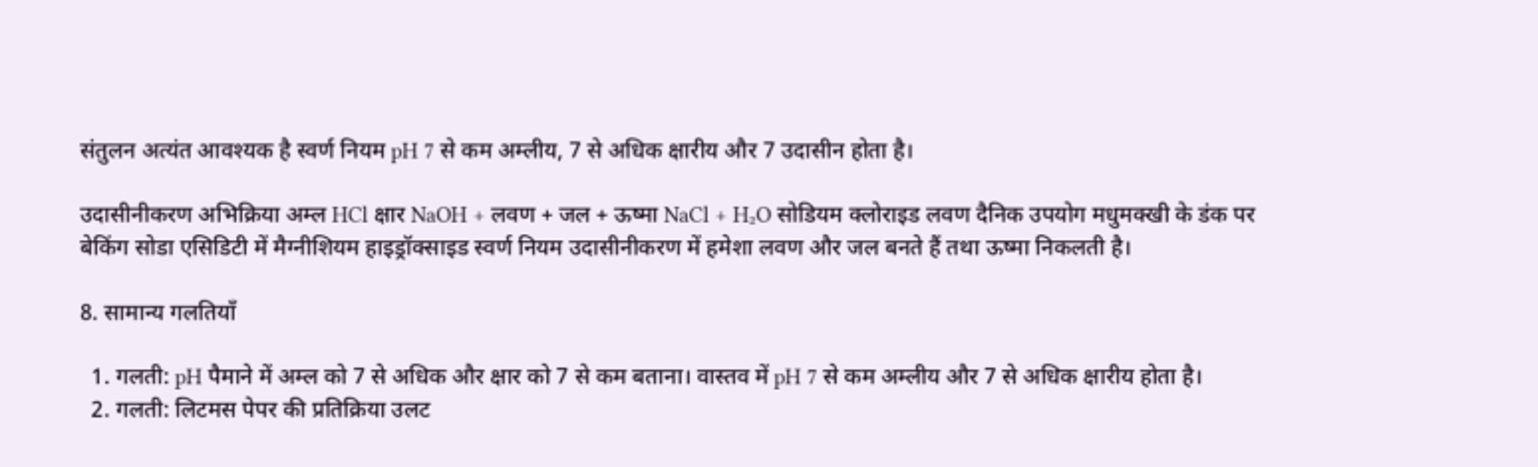संतुलन अत्यंत आवश्यक है स्वर्ण नियम pH 7 से कम अम्लीय, 7 से अधिक क्षारीय और 7 उदासीन होता है।

उदासीनीकरण अभिक्रिया अम्ल HCl क्षार NaOH + लवण + जल + ऊष्मा NaCl + H₂O सोडियम क्लोराइड लवण दैनिक उपयोग मधुमक्खी के डंक पर बेकिंग सोडा एसिडिटी में मैग्नीशियम हाइड्रॉक्साइड स्वर्ण नियम उदासीनीकरण में हमेशा लवण और जल बनते हैं तथा ऊष्मा निकलती है।

8. सामान्य गलतियाँ

  1. गलती: pH पैमाने में अम्ल को 7 से अधिक और क्षार को 7 से कम बताना। वास्तव में pH 7 से कम अम्लीय और 7 से अधिक क्षारीय होता है।
  2. गलती: लिटमस पेपर की प्रतिक्रिया उलट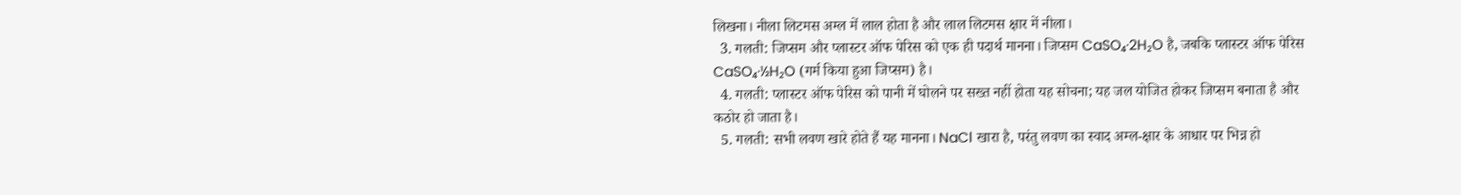लिखना। नीला लिटमस अम्ल में लाल होता है और लाल लिटमस क्षार में नीला।
  3. गलती: जिप्सम और प्लास्टर ऑफ पेरिस को एक ही पदार्थ मानना। जिप्सम CaSO₄·2H₂O है, जबकि प्लास्टर ऑफ पेरिस CaSO₄·½H₂O (गर्म किया हुआ जिप्सम) है।
  4. गलती: प्लास्टर ऑफ पेरिस को पानी में घोलने पर सख्त नहीं होता यह सोचना; यह जल योजित होकर जिप्सम बनाता है और कठोर हो जाता है।
  5. गलती: सभी लवण खारे होते हैं यह मानना। NaCl खारा है, परंतु लवण का स्वाद अम्ल-क्षार के आधार पर भिन्न हो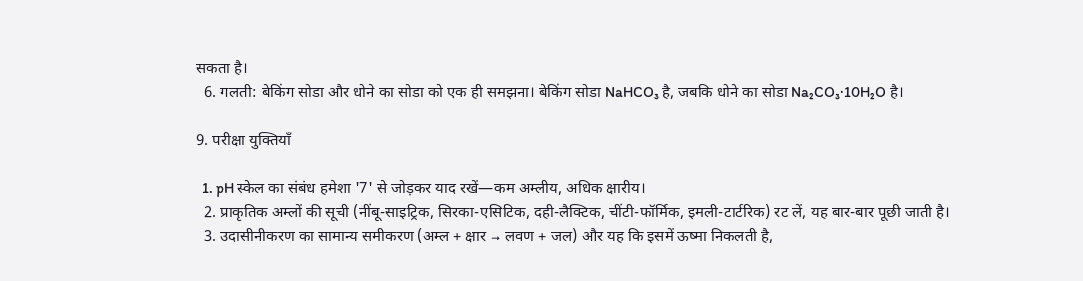सकता है।
  6. गलती: बेकिंग सोडा और धोने का सोडा को एक ही समझना। बेकिंग सोडा NaHCO₃ है, जबकि धोने का सोडा Na₂CO₃·10H₂O है।

9. परीक्षा युक्तियाँ

  1. pH स्केल का संबंध हमेशा '7' से जोड़कर याद रखें—कम अम्लीय, अधिक क्षारीय।
  2. प्राकृतिक अम्लों की सूची (नींबू-साइट्रिक, सिरका-एसिटिक, दही-लैक्टिक, चींटी-फॉर्मिक, इमली-टार्टरिक) रट लें, यह बार-बार पूछी जाती है।
  3. उदासीनीकरण का सामान्य समीकरण (अम्ल + क्षार → लवण + जल) और यह कि इसमें ऊष्मा निकलती है,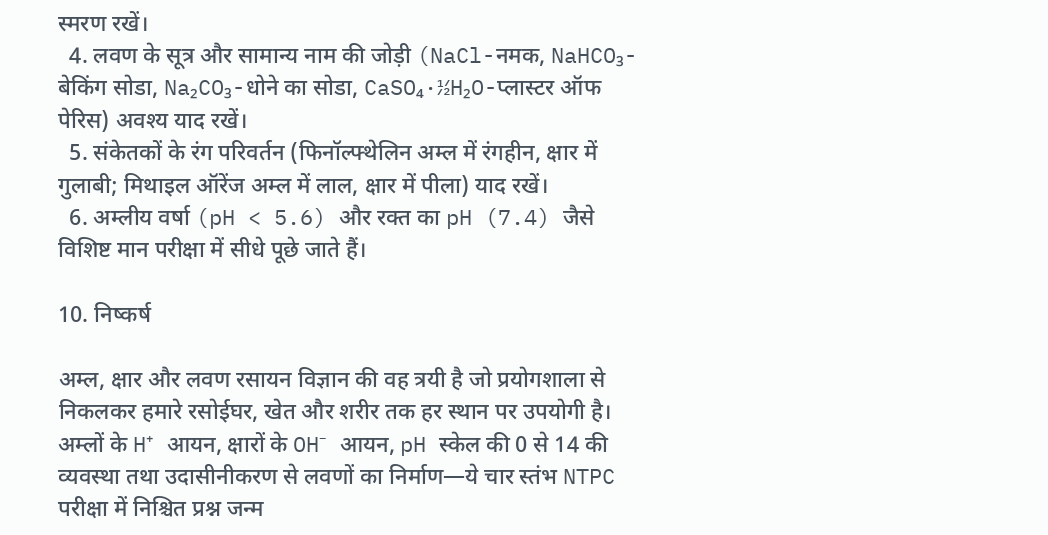स्मरण रखें।
  4. लवण के सूत्र और सामान्य नाम की जोड़ी (NaCl-नमक, NaHCO₃-बेकिंग सोडा, Na₂CO₃-धोने का सोडा, CaSO₄·½H₂O-प्लास्टर ऑफ पेरिस) अवश्य याद रखें।
  5. संकेतकों के रंग परिवर्तन (फिनॉल्फ्थेलिन अम्ल में रंगहीन, क्षार में गुलाबी; मिथाइल ऑरेंज अम्ल में लाल, क्षार में पीला) याद रखें।
  6. अम्लीय वर्षा (pH < 5.6) और रक्त का pH (7.4) जैसे विशिष्ट मान परीक्षा में सीधे पूछे जाते हैं।

10. निष्कर्ष

अम्ल, क्षार और लवण रसायन विज्ञान की वह त्रयी है जो प्रयोगशाला से निकलकर हमारे रसोईघर, खेत और शरीर तक हर स्थान पर उपयोगी है। अम्लों के H⁺ आयन, क्षारों के OH⁻ आयन, pH स्केल की 0 से 14 की व्यवस्था तथा उदासीनीकरण से लवणों का निर्माण—ये चार स्तंभ NTPC परीक्षा में निश्चित प्रश्न जन्म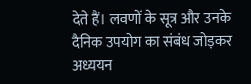देते हैं। लवणों के सूत्र और उनके दैनिक उपयोग का संबंध जोड़कर अध्ययन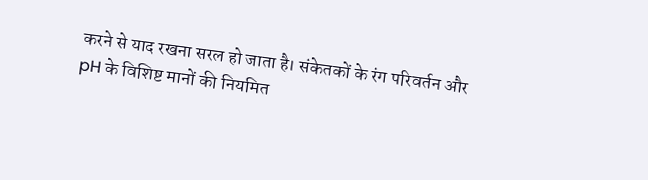करने से याद रखना सरल हो जाता है। संकेतकों के रंग परिवर्तन और pH के विशिष्ट मानों की नियमित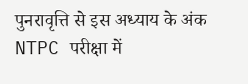पुनरावृत्ति से इस अध्याय के अंक NTPC परीक्षा में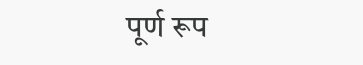पूर्ण रूप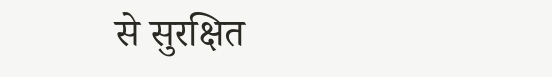से सुरक्षित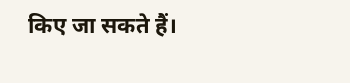किए जा सकते हैं।